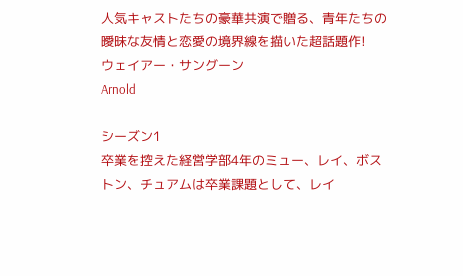人気キャストたちの豪華共演で贈る、青年たちの曖昧な友情と恋愛の境界線を描いた超話題作!
ウェイアー・サングーン
Arnold

シーズン1
卒業を控えた経営学部4年のミュー、レイ、ボストン、チュアムは卒業課題として、レイ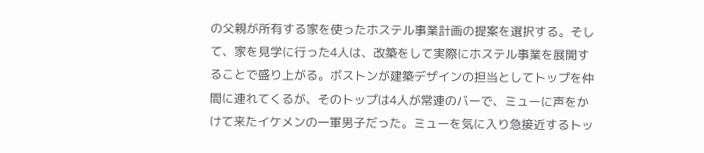の父親が所有する家を使ったホステル事業計画の提案を選択する。そして、家を見学に行った4人は、改築をして実際にホステル事業を展開することで盛り上がる。ボストンが建築デザインの担当としてトップを仲間に連れてくるが、そのトップは4人が常連のバーで、ミューに声をかけて来たイケメンの一軍男子だった。ミューを気に入り急接近するトッ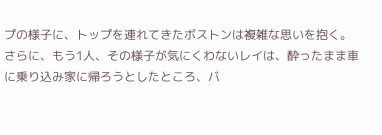プの様子に、トップを連れてきたボストンは複雑な思いを抱く。さらに、もう1人、その様子が気にくわないレイは、酔ったまま車に乗り込み家に帰ろうとしたところ、バ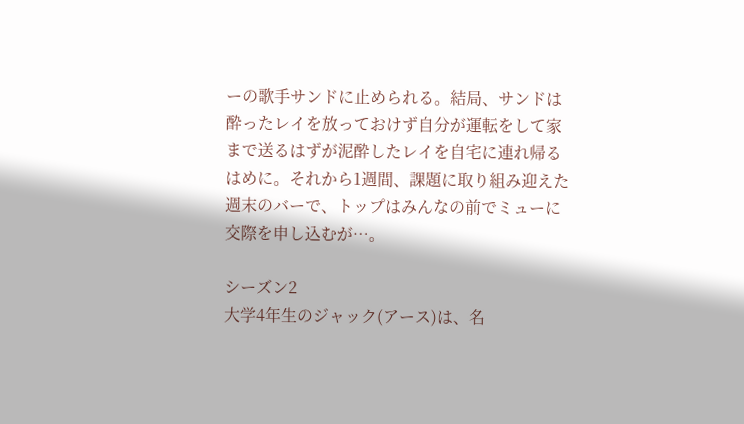ーの歌手サンドに止められる。結局、サンドは酔ったレイを放っておけず自分が運転をして家まで送るはずが泥酔したレイを自宅に連れ帰るはめに。それから1週間、課題に取り組み迎えた週末のバーで、トップはみんなの前でミューに交際を申し込むが…。

シーズン2
大学4年生のジャック(アース)は、名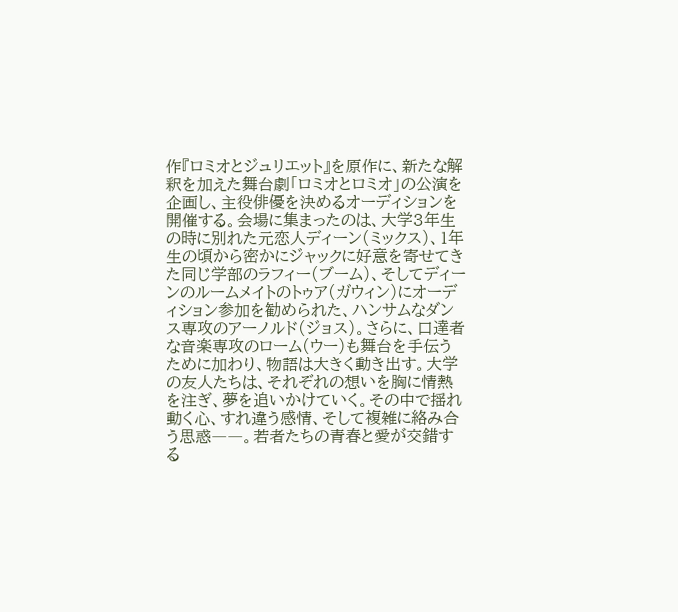作『ロミオとジュリエット』を原作に、新たな解釈を加えた舞台劇「ロミオとロミオ」の公演を企画し、主役俳優を決めるオーディションを開催する。会場に集まったのは、大学3年生の時に別れた元恋人ディーン(ミックス)、1年生の頃から密かにジャックに好意を寄せてきた同じ学部のラフィー(ブーム)、そしてディーンのルームメイトのトゥア(ガウィン)にオーディション参加を勧められた、ハンサムなダンス専攻のアーノルド(ジョス)。さらに、口達者な音楽専攻のローム(ウー)も舞台を手伝うために加わり、物語は大きく動き出す。大学の友人たちは、それぞれの想いを胸に情熱を注ぎ、夢を追いかけていく。その中で揺れ動く心、すれ違う感情、そして複雑に絡み合う思惑――。若者たちの青春と愛が交錯する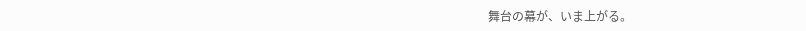舞台の幕が、いま上がる。